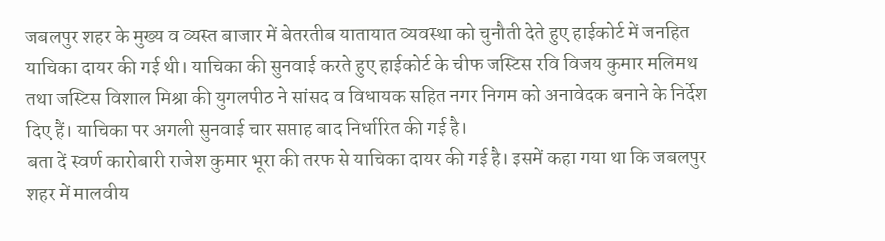जबलपुर शहर के मुख्य व व्यस्त बाजार में बेतरतीब यातायात व्यवस्था को चुनौती देते हुए हाईकोर्ट में जनहित याचिका दायर की गई थी। याचिका की सुनवाई करते हुए हाईकोर्ट के चीफ जस्टिस रवि विजय कुमार मलिमथ तथा जस्टिस विशाल मिश्रा की युगलपीठ ने सांसद व विधायक सहित नगर निगम को अनावेदक बनाने के निर्देश दिए हैं। याचिका पर अगली सुनवाई चार सप्ताह बाद निर्धारित की गई है।
बता दें स्वर्ण कारोबारी राजेश कुमार भूरा की तरफ से याचिका दायर की गई है। इसमें कहा गया था कि जबलपुर शहर में मालवीय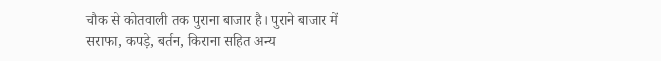चौक से कोतवाली तक पुराना बाजार है। पुराने बाजार में सराफा, कपड़े, बर्तन, किराना सहित अन्य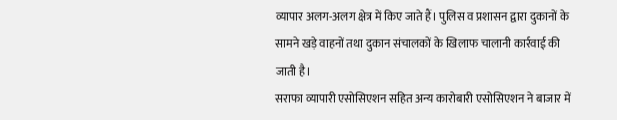व्यापार अलग-अलग क्षेत्र में किए जाते हैं। पुलिस व प्रशासन द्वारा दुकानों के सामने खड़े वाहनों तथा दुकान संचालकों के खिलाफ चालानी कार्रवाई की जाती है।
सराफा व्यापारी एसोसिएशन सहित अन्य कारोबारी एसोसिएशन ने बाजार में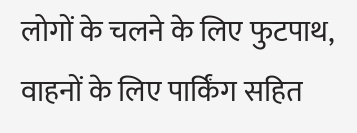लोगों के चलने के लिए फुटपाथ, वाहनों के लिए पार्किंग सहित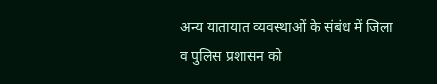अन्य यातायात व्यवस्थाओं के संबंध में जिला व पुलिस प्रशासन को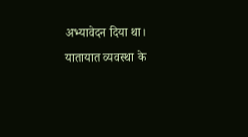अभ्यावेदन दिया था। यातायात व्यवस्था के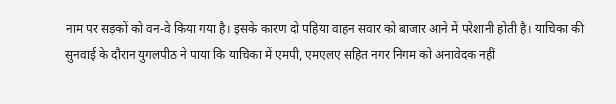नाम पर सड़कों को वन-वे किया गया है। इसके कारण दो पहिया वाहन सवार को बाजार आने में परेशानी होती है। याचिका की सुनवाई के दौरान युगलपीठ ने पाया कि याचिका में एमपी, एमएलए सहित नगर निगम को अनावेदक नहीं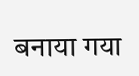बनाया गया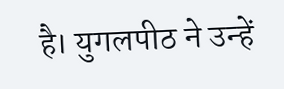है। युगलपीठ ने उन्हें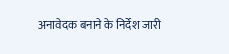अनावेदक बनाने के निर्देश जारी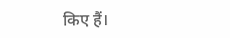किए हैं।